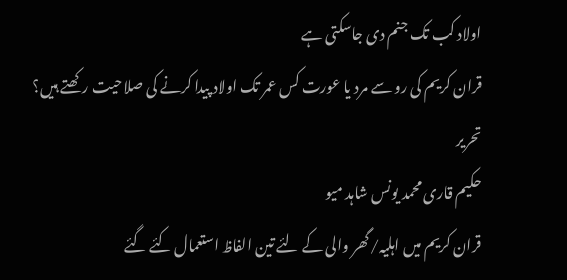اولاد کب تک جنم دی جاسکتی ہے
قران کریم کی رو سے مرد یا عورت کس عمر تک اولاد پیدا کرنے کی صلاحیت رکھتے ہیں؟
تحریر
حکیم قاری محمد یونس شاہد میو
قران کریم میں اہلیہ/گھر والی کے لئے تین الفاظ استعمال کئے گئے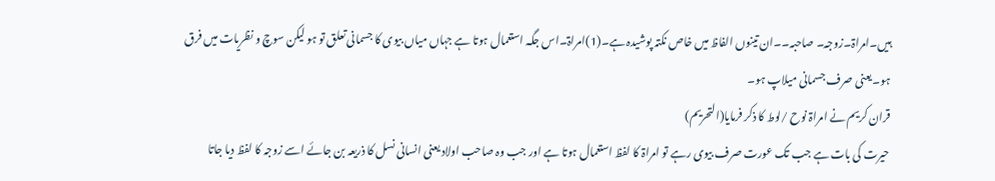ہیں۔امراۃ۔زوجہ۔ صاحبہ۔۔ان تینوں الفاظ میں خاص نکتہ پوشیدہ ہے۔(1)امراۃ۔اس جگہ استعمال ہوتا ہے جہاں میاں بیوی کا جسمانی تعلق تو ہو لیکن سوچ و نظریات میں فرق ہو۔یعنی صرف جسمانی میلاپ ہو۔
قران کریم نے امراۃ نوح /لوط کا ذکر فرمایا(التحریم)
حیرت کی بات ہے جب تک عورت صرف بیوی رہے تو امراۃ کا لفظ استعمال ہوتا ہے اور جب وہ صاحب اولاد یعنی انسانی نسل کا ذریعہ بن جائے اسے زوجہ کا لفظ دیا جاتا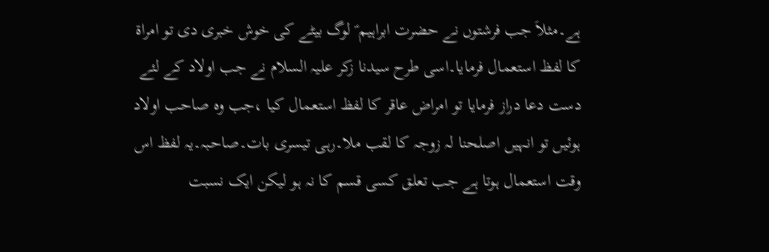ہے۔مثلاَ جب فرشتوں نے حضرت ابراہیم ؑ لوگ بیٹے کی خوش خبری دی تو امراۃ کا لفظ استعمال فرمایا۔اسی طرح سیدنا زکر علیہ السلام نے جب اولاد کے لئے دست دعا دراز فرمایا تو امراض عاقر کا لفظ استعمال کیا ،جب وہ صاحب اولاد ہوئیں تو انہیں اصلحنا لہ زوجہ کا لقب ملا۔رہی تیسری بات۔صاحبہ۔یہ لفظ اس وقت استعمال ہوتا ہے جب تعلق کسی قسم کا نہ ہو لیکن ایک نسبت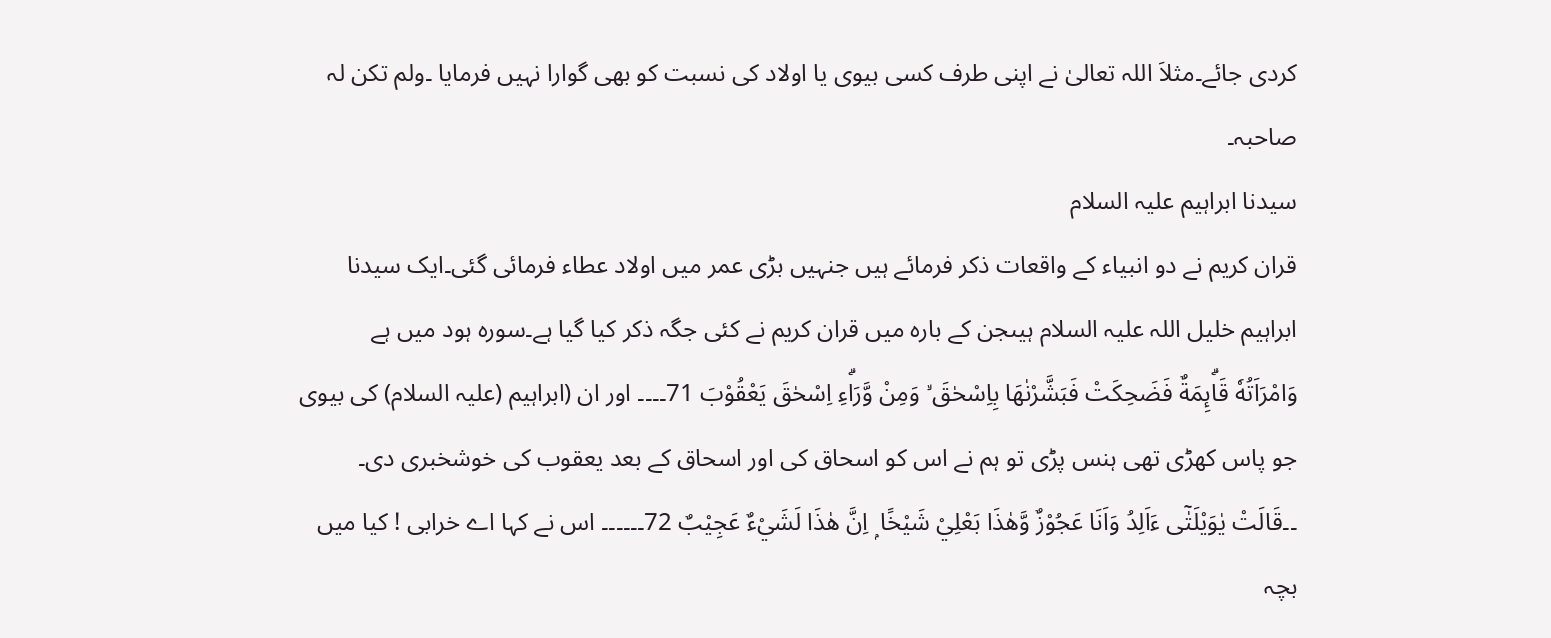کردی جائے۔مثلاَ اللہ تعالیٰ نے اپنی طرف کسی بیوی یا اولاد کی نسبت کو بھی گوارا نہیں فرمایا ۔ولم تکن لہ صاحبہ۔
سیدنا ابراہیم علیہ السلام
قران کریم نے دو انبیاء کے واقعات ذکر فرمائے ہیں جنہیں بڑی عمر میں اولاد عطاء فرمائی گئی۔ایک سیدنا ابراہیم خلیل اللہ علیہ السلام ہیںجن کے بارہ میں قران کریم نے کئی جگہ ذکر کیا گیا ہے۔سورہ ہود میں ہے
وَامْرَاَتُهٗ قَاۗىِٕمَةٌ فَضَحِكَتْ فَبَشَّرْنٰهَا بِاِسْحٰقَ ۙ وَمِنْ وَّرَاۗءِ اِسْحٰقَ يَعْقُوْبَ 71۔۔۔۔ اور ان (ابراہیم (علیہ السلام) کی بیوی جو پاس کھڑی تھی ہنس پڑی تو ہم نے اس کو اسحاق کی اور اسحاق کے بعد یعقوب کی خوشخبری دی۔ ۔۔قَالَتْ يٰوَيْلَتٰٓى ءَاَلِدُ وَاَنَا عَجُوْزٌ وَّھٰذَا بَعْلِيْ شَيْخًا ۭ اِنَّ ھٰذَا لَشَيْءٌ عَجِيْبٌ 72۔۔۔۔۔۔ اس نے کہا اے خرابی ! کیا میں بچہ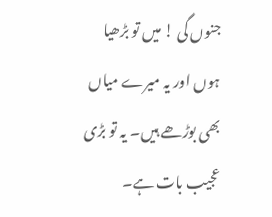جنوں گی ! میں تو بڑھیا ہوں اور یہ میرے میاں بھی بوڑھے ہیں۔ یہ تو بڑی عجیب بات ہے۔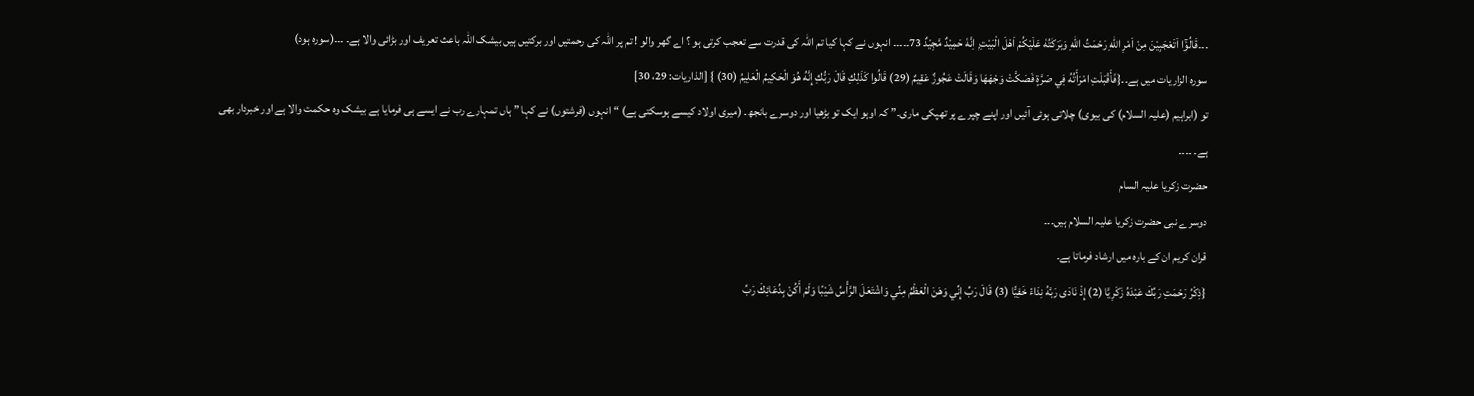۔۔۔قَالُوْٓا اَتَعْجَبِيْنَ مِنْ اَمْرِ اللّٰهِ رَحْمَتُ اللّٰهِ وَبَرَكٰتُهٗ عَلَيْكُمْ اَهْلَ الْبَيْتِ ۭ اِنَّهٗ حَمِيْدٌ مَّجِيْدٌ 73۔۔۔۔۔ انہوں نے کہا کیا تم اللہ کی قدرت سے تعجب کرتی ہو ؟ اے گھر والو ! تم پر اللہ کی رحمتیں اور برکتیں ہیں بیشک اللہ باعث تعریف اور بڑائی والا ہے۔ ۔۔۔(سورہ ہود)
سورہ الزاریات میں ہے۔۔{فَأَقْبَلَتِ امْرَأَتُهُ فِي صَرَّةٍ فَصَكَّتْ وَجْهَهَا وَقَالَتْ عَجُوزٌ عَقِيمٌ (29) قَالُوا كَذَلِكِ قَالَ رَبُّكِ إِنَّهُ هُوَ الْحَكِيمُ الْعَلِيمُ (30) } [الذاريات: 29، 30]
تو (ابراہیم (علیہ السلام) کی بیوی) چلاتی ہوئی آئیں اور اپنے چپرے پر تھپکی ماری۔” کہ اوہو ایک تو بڑھیا اور دوسرے بانجھ۔ (میری اولاد کیسے ہوسکتی ہے) “ انہوں (فرشتوں) نے کہا ” ہاں تمہارے رب نے ایسے ہی فرمایا ہے بیشک وہ حکمت والا ہے اور خبردار بھی ہے۔ ۔۔۔۔
حضرت زکریا علیہ السام
دوسرے نبی حضرت زکریا علیہ السلام ہیں۔۔۔
قران کریم ان کے بارہ میں ارشاد فرماتا ہے۔
{ذِكْرُ رَحْمَتِ رَبِّكَ عَبْدَهُ زَكَرِيَّا (2) إِذْ نَادَى رَبَّهُ نِدَاءً خَفِيًّا (3) قَالَ رَبِّ إِنِّي وَهَنَ الْعَظْمُ مِنِّي وَاشْتَعَلَ الرَّأْسُ شَيْبًا وَلَمْ أَكُنْ بِدُعَائِكَ رَبِّ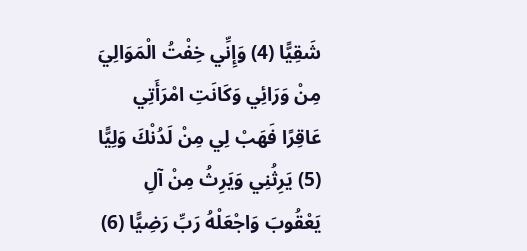شَقِيًّا (4) وَإِنِّي خِفْتُ الْمَوَالِيَ مِنْ وَرَائِي وَكَانَتِ امْرَأَتِي عَاقِرًا فَهَبْ لِي مِنْ لَدُنْكَ وَلِيًّا (5) يَرِثُنِي وَيَرِثُ مِنْ آلِ يَعْقُوبَ وَاجْعَلْهُ رَبِّ رَضِيًّا (6)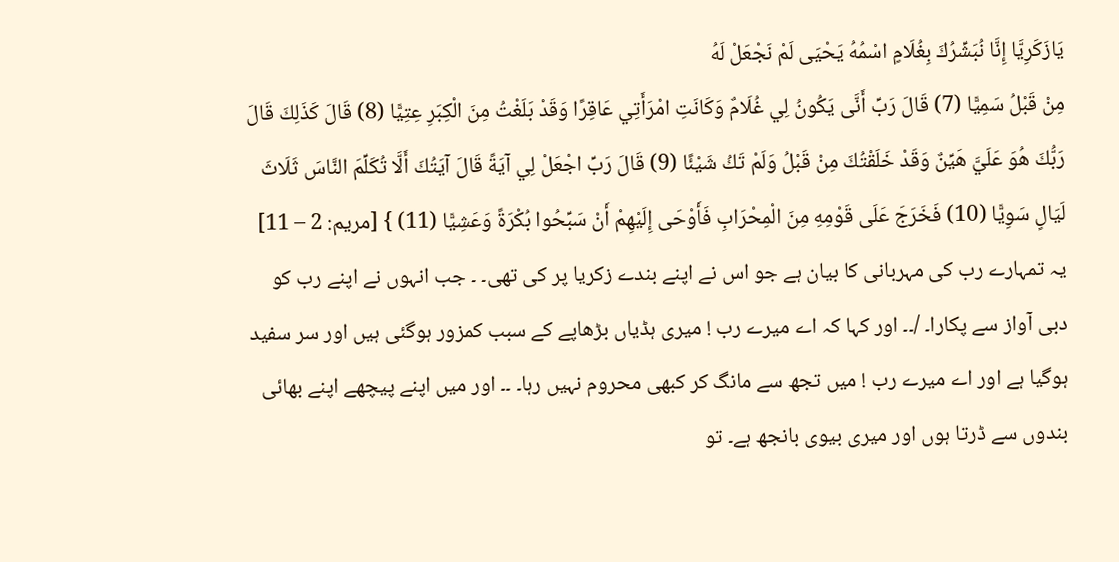يَازَكَرِيَّا إِنَّا نُبَشِّرُكَ بِغُلَامٍ اسْمُهُ يَحْيَى لَمْ نَجْعَلْ لَهُ
مِنْ قَبْلُ سَمِيًّا (7) قَالَ رَبِّ أَنَّى يَكُونُ لِي غُلَامٌ وَكَانَتِ امْرَأَتِي عَاقِرًا وَقَدْ بَلَغْتُ مِنَ الْكِبَرِ عِتِيًّا (8) قَالَ كَذَلِكَ قَالَ رَبُّكَ هُوَ عَلَيَّ هَيِّنٌ وَقَدْ خَلَقْتُكَ مِنْ قَبْلُ وَلَمْ تَكُ شَيْئًا (9) قَالَ رَبِّ اجْعَلْ لِي آيَةً قَالَ آيَتُكَ أَلَّا تُكَلِّمَ النَّاسَ ثَلَاثَ لَيَالٍ سَوِيًّا (10) فَخَرَجَ عَلَى قَوْمِهِ مِنَ الْمِحْرَابِ فَأَوْحَى إِلَيْهِمْ أَنْ سَبِّحُوا بُكْرَةً وَعَشِيًّا (11) } [مريم: 2 – 11]
یہ تمہارے رب کی مہربانی کا بیان ہے جو اس نے اپنے بندے زکریا پر کی تھی۔ ۔ جب انہوں نے اپنے رب کو دبی آواز سے پکارا۔ /۔۔ اور کہا کہ اے میرے رب ! میری ہڈیاں بڑھاپے کے سبب کمزور ہوگئی ہیں اور سر سفید ہوگیا ہے اور اے میرے رب ! میں تجھ سے مانگ کر کبھی محروم نہیں رہا۔ ۔۔ اور میں اپنے پیچھے اپنے بھائی بندوں سے ڈرتا ہوں اور میری بیوی بانجھ ہے۔ تو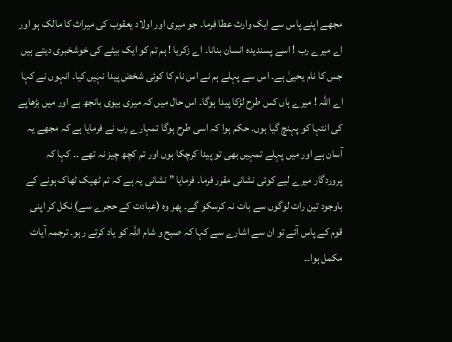مجھے اپنے پاس سے ایک وارث عطا فرما۔ جو میری اور اولاد یعقوب کی میراث کا مالک ہو اور اے میرے رب ! اسے پسندیدہ انسان بنانا۔ اے زکریا ! ہم تم کو ایک بیٹے کی خوشخبری دیتے ہیں جس کا نام یحییٰ ہے۔ اس سے پہلے ہم نے اس نام کا کوئی شخض پیدا نہیں کیا۔ انہوں نے کہا اے اللہ ! میرے ہاں کس طرح لڑکا پیدا ہوگا۔ اس حال میں کہ میری بیوی بانجھ ہے اور میں بڑھاپے کی انتہا کو پہنچ گیا ہوں۔ حکم ہوا کہ اسی طرح ہوگا تمہارے رب نے فرمایا ہے کہ مجھے یہ آسان ہے اور میں پہلے تمہیں بھی تو پیدا کرچکا ہوں اور تم کچھ چیز نہ تھے ۔۔ کہا کہ پروردگار میرے لیے کوئی نشانی مقرر فرما۔ فرمایا ” نشانی یہ ہے کہ تم ٹھیک ٹھاک ہونے کے باوجود تین رات لوگوں سے بات نہ کرسکو گے۔ پھر وہ (عبادت کے حجرے سے) نکل کر اپنی قوم کے پاس آئے تو ان سے اشارے سے کہا کہ صبح و شام اللہ کو یاد کرتے رہو۔ ترجمہ آیات مکمل ہوا۔۔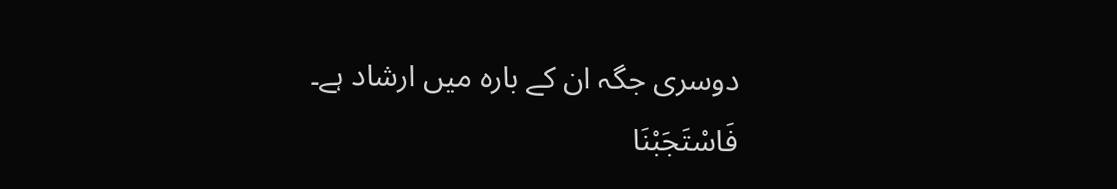دوسری جگہ ان کے بارہ میں ارشاد ہے۔
فَاسْتَجَبْنَا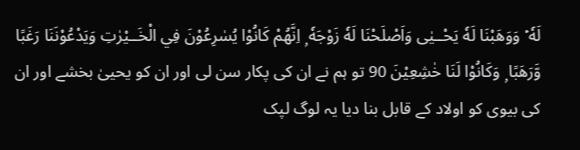لَهٗ ۡ وَوَهَبْنَا لَهٗ يَحْــيٰى وَاَصْلَحْنَا لَهٗ زَوْجَهٗ ۭ اِنَّهُمْ كَانُوْا يُسٰرِعُوْنَ فِي الْخَــيْرٰتِ وَيَدْعُوْنَنَا رَغَبًا وَّرَهَبًا ۭ وَكَانُوْا لَنَا خٰشِعِيْنَ 90 تو ہم نے ان کی پکار سن لی اور ان کو یحییٰ بخشے اور ان کی بیوی کو اولاد کے قابل بنا دیا یہ لوگ لپک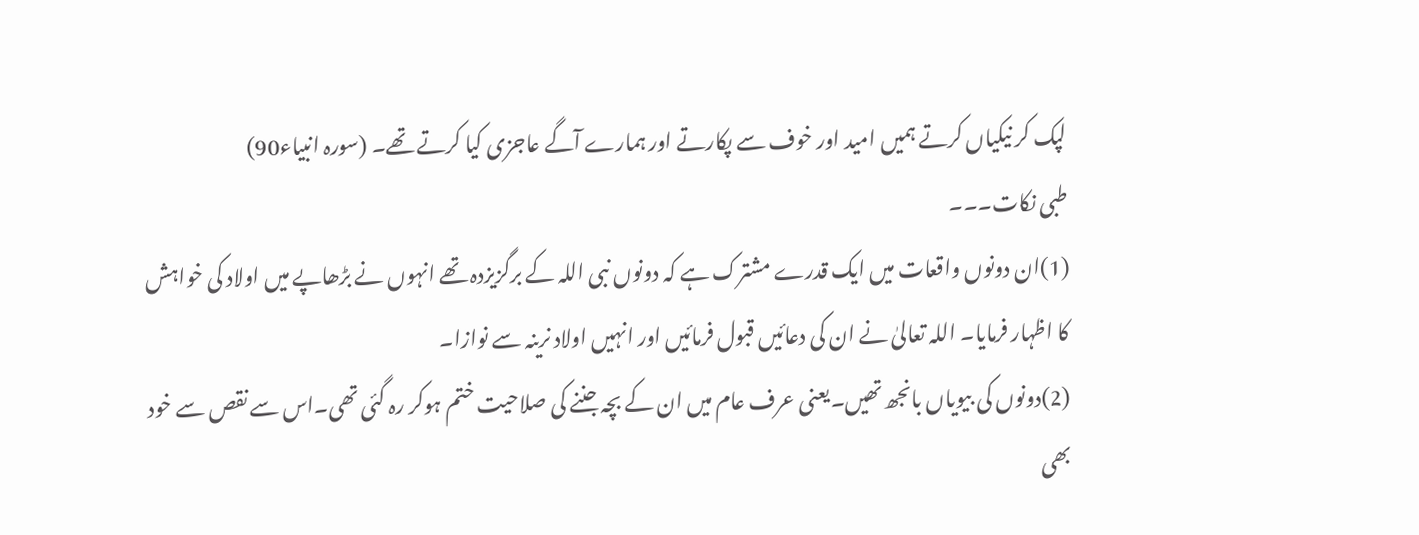لپک کر نیکیاں کرتے ہمیں امید اور خوف سے پکارتے اور ہمارے آگے عاجزی کیا کرتے تھے۔ (سورہ انبیاء90)
طبی نکات۔۔۔
(1)ان دونوں واقعات میں ایک قدرے مشترک ہے کہ دونوں نبی اللہ کے برگزیزدہ تھے انہوں نے بڑھاپے میں اولاد کی خواہش کا اظہار فرمایا۔ اللہ تعالیٰ نے ان کی دعائیں قبول فرمائیں اور انہیں اولاد نرینہ سے نوازا۔
(2)دونوں کی بیویاں بانجھ تھیں۔یعنی عرف عام میں ان کے بچہ جننے کی صلاحیت ختم ہوکر رہ گئی تھی۔اس سے نقص سے خود بھی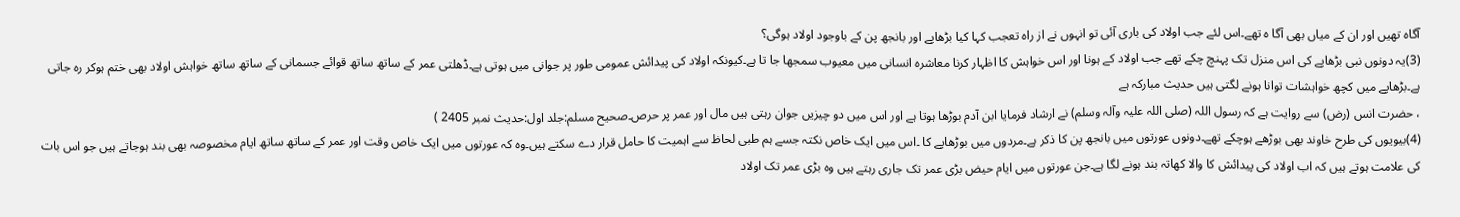آگاہ تھیں اور ان کے میاں بھی آگا ہ تھے۔اس لئے جب اولاد کی باری آئی تو انہوں نے از راہ تعجب کہا کیا بڑھاپے اور بانجھ پن کے باوجود اولاد ہوگی؟
(3)یہ دونوں نبی بڑھاپے کی اس منزل تک پہنچ چکے تھے جب اولاد کے ہونا اور اس خواہش کا اظہار کرنا معاشرہ انسانی میں معیوب سمجھا جا تا ہے۔کیونکہ اولاد کی پیدائش عمومی طور پر جوانی میں ہوتی ہے۔ڈھلتی عمر کے ساتھ ساتھ قوائے جسمانی کے ساتھ ساتھ خواہش اولاد بھی ختم ہوکر رہ جاتی ہے۔بڑھاپے میں کچھ خواہشات توانا ہونے لگتی ہیں حدیث مبارکہ ہے
، حضرت انس (رض) سے روایت ہے کہ رسول اللہ (صلی اللہ علیہ وآلہ وسلم) نے ارشاد فرمایا ابن آدم بوڑھا ہوتا ہے اور اس میں دو چیزیں جوان رہتی ہیں مال اور عمر پر حرص۔صحیح مسلم:جلد اول:حدیث نمبر 2405 )
(4)بیویوں کی طرح خاوند بھی بوڑھے ہوچکے تھے۔دونوں عورتوں میں بانجھ پن کا ذکر ہے۔مردوں میں بوڑھاپے کا ۔اس میں ایک خاص نکتہ جسے ہم طبی لحاظ سے اہمیت کا حامل قرار دے سکتے ہیں۔وہ کہ عورتوں میں ایک خاص وقت اور عمر کے ساتھ ساتھ ایام مخصوصہ بھی بند ہوجاتے ہیں جو اس بات کی علامت ہوتے ہیں کہ اب اولاد کی پیدائش کا والا کھاتہ بند ہونے لگا ہے۔جن عورتوں میں ایام حیض بڑی عمر تک جاری رہتے ہیں وہ بڑی عمر تک اولاد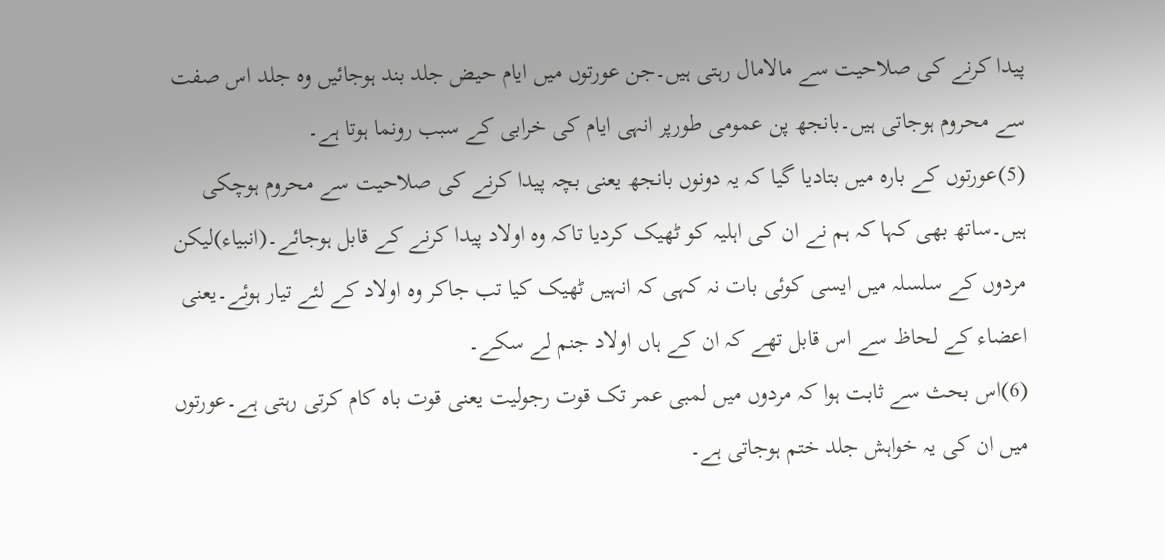پیدا کرنے کی صلاحیت سے مالامال رہتی ہیں۔جن عورتوں میں ایام حیض جلد بند ہوجائیں وہ جلد اس صفت سے محروم ہوجاتی ہیں۔بانجھ پن عمومی طورپر انہی ایام کی خرابی کے سبب رونما ہوتا ہے۔
(5)عورتوں کے بارہ میں بتادیا گیا کہ یہ دونوں بانجھ یعنی بچہ پیدا کرنے کی صلاحیت سے محروم ہوچکی ہیں۔ساتھ بھی کہا کہ ہم نے ان کی اہلیہ کو ٹھیک کردیا تاکہ وہ اولاد پیدا کرنے کے قابل ہوجائے۔(انبیاء)لیکن مردوں کے سلسلہ میں ایسی کوئی بات نہ کہی کہ انہیں ٹھیک کیا تب جاکر وہ اولاد کے لئے تیار ہوئے۔یعنی اعضاء کے لحاظ سے اس قابل تھے کہ ان کے ہاں اولاد جنم لے سکے۔
(6)اس بحث سے ثابت ہوا کہ مردوں میں لمبی عمر تک قوت رجولیت یعنی قوت باہ کام کرتی رہتی ہے۔عورتوں میں ان کی یہ خواہش جلد ختم ہوجاتی ہے۔